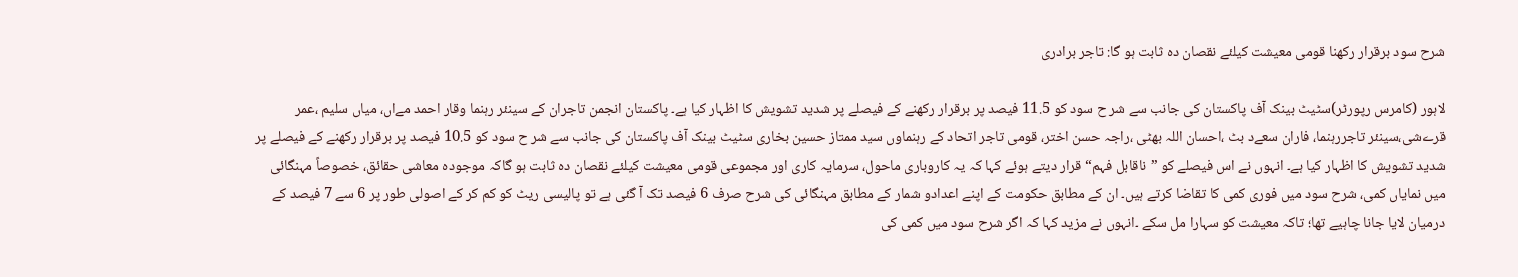شرح سود برقرار رکھنا قومی معیشت کیلئے نقصان دہ ثابت ہو گا: تاجر برادری

لاہور (کامرس رپورٹر)سٹیٹ بینک آف پاکستان کی جانب سے شر ح سود کو 11.5 فیصد پر برقرار رکھنے کے فیصلے پر شدید تشویش کا اظہار کیا ہے۔ پاکستان انجمن تاجران کے سینئر رہنما وقار احمد مےاں، میاں سلیم ،عمر قرےشی،سینئر تاجررہنما، فاران سعےد بٹ ،احسان اللہ بھٹی ،راجہ حسن اختر، قومی تاجر اتحاد کے رہنماوں سید ممتاز حسین بخاری سٹیٹ بینک آف پاکستان کی جانب سے شر ح سود کو 10.5 فیصد پر برقرار رکھنے کے فیصلے پر شدید تشویش کا اظہار کیا ہے۔ انہوں نے اس فیصلے کو ”ناقابل فہم“ قرار دیتے ہوئے کہا کہ یہ کاروباری ماحول، سرمایہ کاری اور مجموعی قومی معیشت کیلئے نقصان دہ ثابت ہو گاکہ موجودہ معاشی حقائق، خصوصاً مہنگائی میں نمایاں کمی، شرح سود میں فوری کمی کا تقاضا کرتے ہیں۔ ان کے مطابق حکومت کے اپنے اعدادو شمار کے مطابق مہنگائی کی شرح صرف 6 فیصد تک آ گئی ہے تو پالیسی ریٹ کو کم کر کے اصولی طور پر 6 سے 7 فیصد کے درمیان لایا جانا چاہیے تھا؛ تاکہ معیشت کو سہارا مل سکے ۔انہوں نے مزید کہا کہ اگر شرح سود میں کمی کی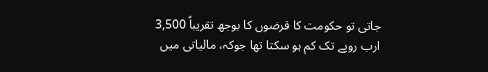جاتی تو حکومت کا قرضوں کا بوجھ تقریباً 3,500 ارب روپے تک کم ہو سکتا تھا جوکہ، مالیاتی میں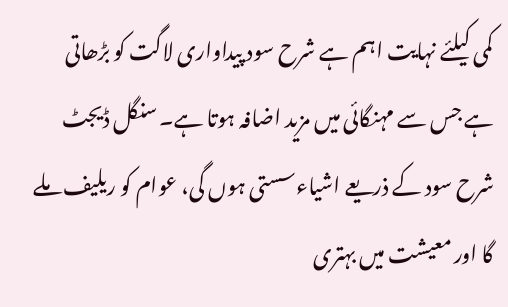کمی کیلئے نہایت اہم ہے شرح سود پیداواری لاگت کو بڑھاتی ہے جس سے مہنگائی میں مزید اضافہ ہوتا ہے۔ سنگل ڈیجٹ شرح سود کے ذریعے اشیاءسستی ہوں گی، عوام کو ریلیف ملے گا اور معیشت میں بہتری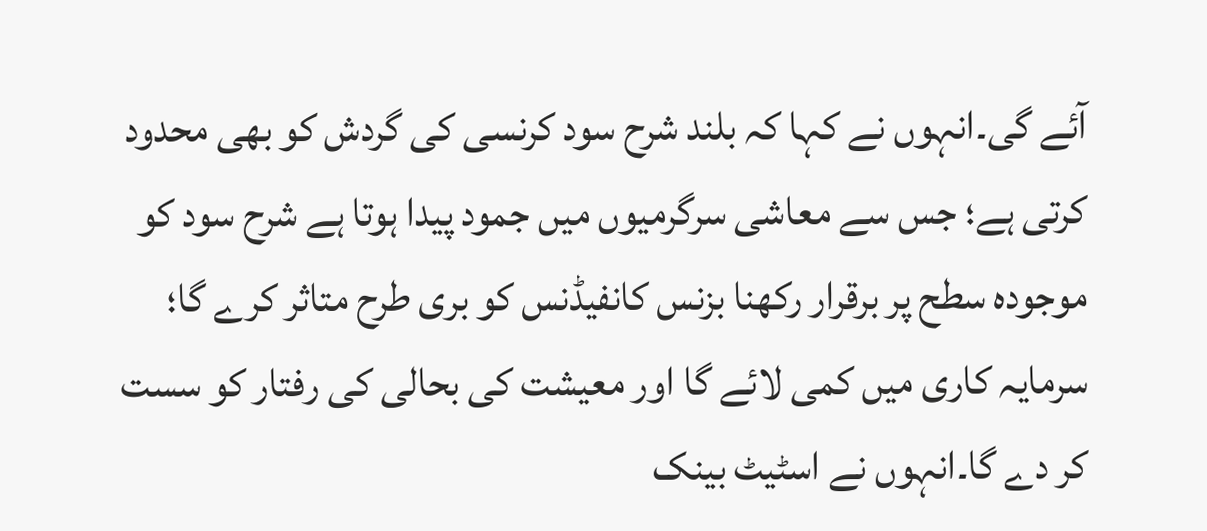آئے گی۔انہوں نے کہا کہ بلند شرح سود کرنسی کی گردش کو بھی محدود کرتی ہے؛ جس سے معاشی سرگرمیوں میں جمود پیدا ہوتا ہے شرح سود کو موجودہ سطح پر برقرار رکھنا بزنس کانفیڈنس کو بری طرح متاثر کرے گا؛ سرمایہ کاری میں کمی لائے گا اور معیشت کی بحالی کی رفتار کو سست کر دے گا۔انہوں نے اسٹیٹ بینک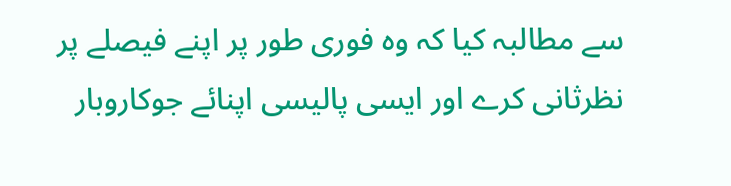سے مطالبہ کیا کہ وہ فوری طور پر اپنے فیصلے پر نظرثانی کرے اور ایسی پالیسی اپنائے جوکاروبار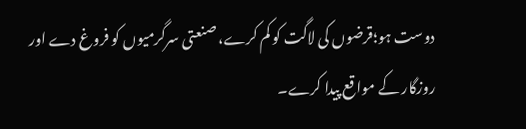دوست ہو؛قرضوں کی لاگت کو کم کرے، صنعتی سرگرمیوں کو فروغ دے اور روزگار کے مواقع پیدا کرے۔